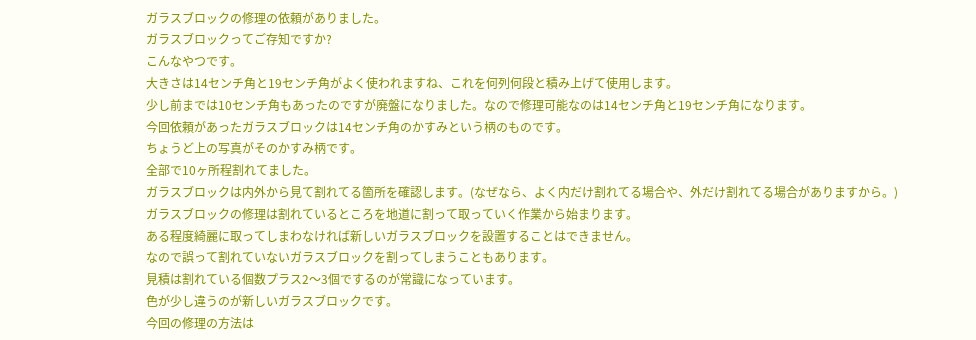ガラスブロックの修理の依頼がありました。
ガラスブロックってご存知ですか?
こんなやつです。
大きさは14センチ角と19センチ角がよく使われますね、これを何列何段と積み上げて使用します。
少し前までは10センチ角もあったのですが廃盤になりました。なので修理可能なのは14センチ角と19センチ角になります。
今回依頼があったガラスブロックは14センチ角のかすみという柄のものです。
ちょうど上の写真がそのかすみ柄です。
全部で10ヶ所程割れてました。
ガラスブロックは内外から見て割れてる箇所を確認します。(なぜなら、よく内だけ割れてる場合や、外だけ割れてる場合がありますから。)
ガラスブロックの修理は割れているところを地道に割って取っていく作業から始まります。
ある程度綺麗に取ってしまわなければ新しいガラスブロックを設置することはできません。
なので誤って割れていないガラスブロックを割ってしまうこともあります。
見積は割れている個数プラス2〜3個でするのが常識になっています。
色が少し違うのが新しいガラスブロックです。
今回の修理の方法は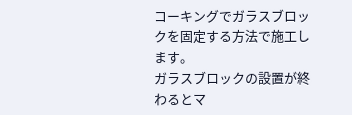コーキングでガラスブロックを固定する方法で施工します。
ガラスブロックの設置が終わるとマ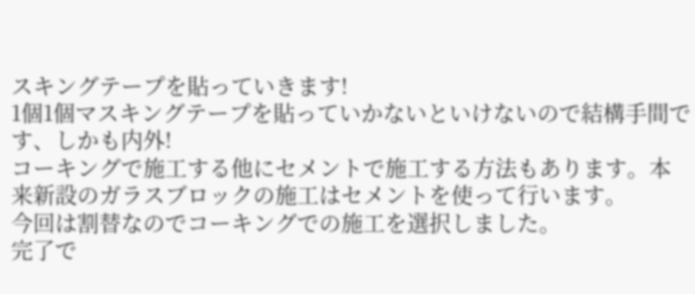スキングテープを貼っていきます!
1個1個マスキングテープを貼っていかないといけないので結構手間です、しかも内外!
コーキングで施工する他にセメントで施工する方法もあります。本来新設のガラスブロックの施工はセメントを使って行います。
今回は割替なのでコーキングでの施工を選択しました。
完了で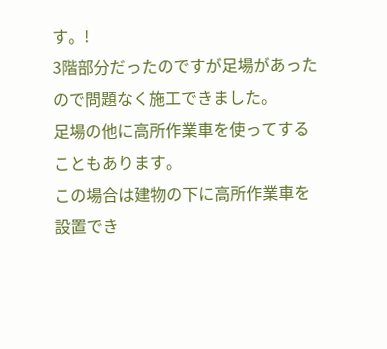す。!
3階部分だったのですが足場があったので問題なく施工できました。
足場の他に高所作業車を使ってすることもあります。
この場合は建物の下に高所作業車を設置でき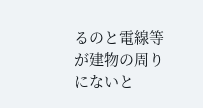るのと電線等が建物の周りにないと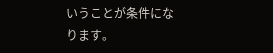いうことが条件になります。